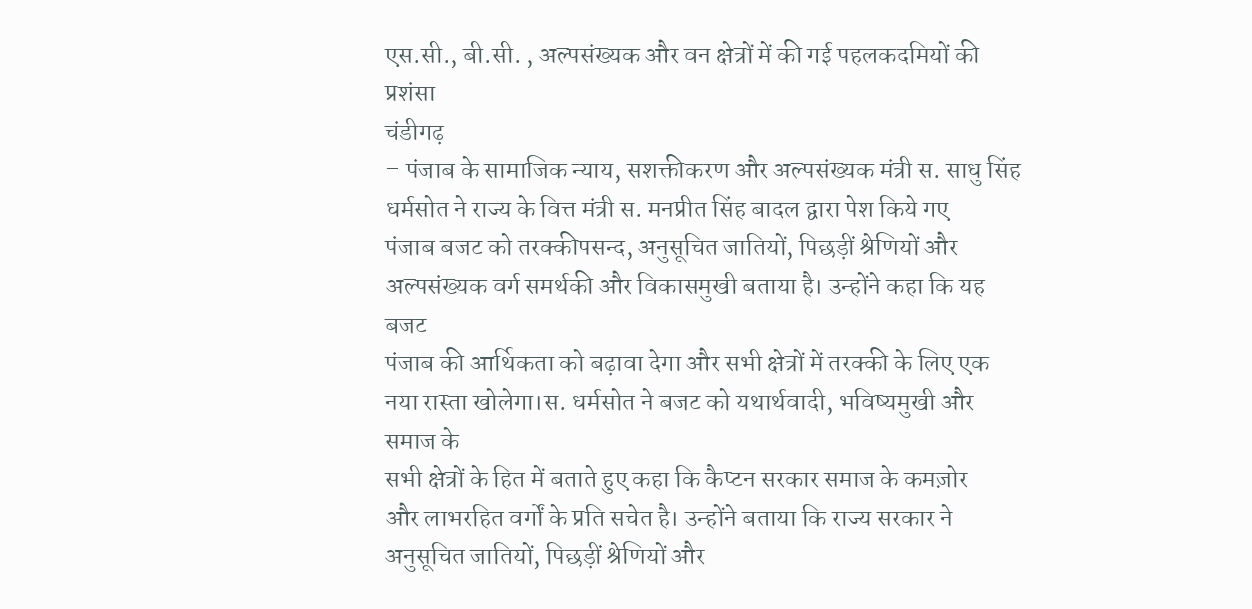एस.सी., बी.सी. , अल्पसंख्यक और वन क्षेत्रों में की गई पहलकदमियों की प्रशंसा
चंडीगढ़
– पंजाब के सामाजिक न्याय, सशक्तीकरण और अल्पसंख्यक मंत्री स. साधु सिंह
धर्मसोत ने राज्य के वित्त मंत्री स. मनप्रीत सिंह बादल द्वारा पेश किये गए
पंजाब बजट को तरक्कीपसन्द, अनुसूचित जातियों, पिछड़ीं श्रेणियों और
अल्पसंख्यक वर्ग समर्थकी और विकासमुखी बताया है। उन्होंने कहा कि यह बजट
पंजाब की आर्थिकता को बढ़ावा देगा और सभी क्षेत्रों में तरक्की के लिए एक
नया रास्ता खोलेगा।स. धर्मसोत ने बजट को यथार्थवादी, भविष्यमुखी और समाज के
सभी क्षेत्रों के हित में बताते हुए कहा कि कैप्टन सरकार समाज के कमज़ोर
और लाभरहित वर्गों के प्रति सचेत है। उन्होंने बताया कि राज्य सरकार ने
अनुसूचित जातियों, पिछड़ीं श्रेणियों और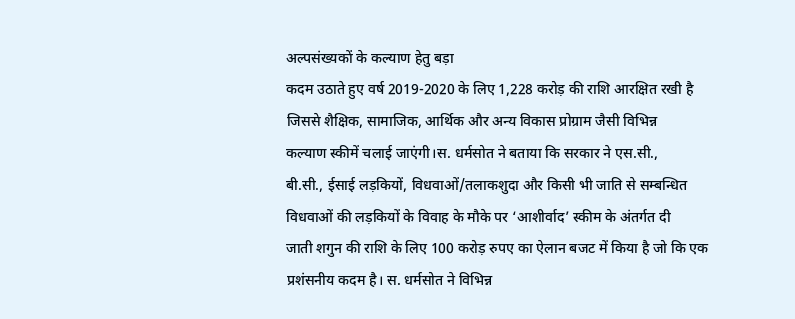अल्पसंख्यकों के कल्याण हेतु बड़ा
कदम उठाते हुए वर्ष 2019-2020 के लिए 1,228 करोड़ की राशि आरक्षित रखी है
जिससे शैक्षिक, सामाजिक, आर्थिक और अन्य विकास प्रोग्राम जैसी विभिन्न
कल्याण स्कीमें चलाई जाएंगी।स. धर्मसोत ने बताया कि सरकार ने एस.सी.,
बी.सी., ईसाई लड़कियों, विधवाओं/तलाकशुदा और किसी भी जाति से सम्बन्धित
विधवाओं की लड़कियों के विवाह के मौके पर ‘आशीर्वाद’ स्कीम के अंतर्गत दी
जाती शगुन की राशि के लिए 100 करोड़ रुपए का ऐलान बजट में किया है जो कि एक
प्रशंसनीय कदम है। स. धर्मसोत ने विभिन्न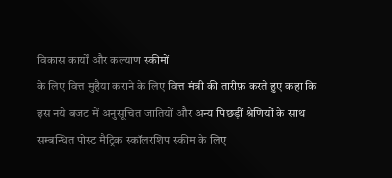विकास कार्यों और कल्याण स्कीमों
के लिए वित्त मुहैया कराने के लिए वित्त मंत्री की तारीफ़ करते हुए कहा कि
इस नये बजट में अनुसूचित जातियों और अन्य पिछड़ीं श्रेणियों के साथ
सम्बन्धित पोस्ट मैट्रिक स्कॉलरशिप स्कीम के लिए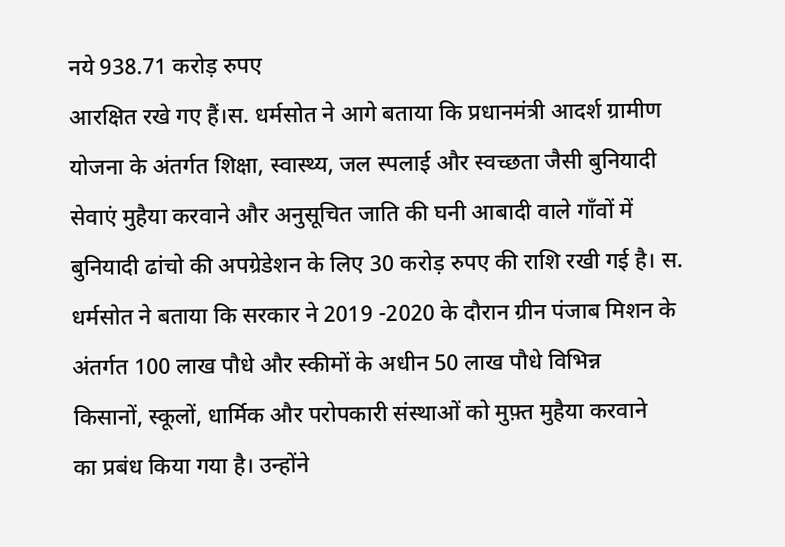नये 938.71 करोड़ रुपए
आरक्षित रखे गए हैं।स. धर्मसोत ने आगे बताया कि प्रधानमंत्री आदर्श ग्रामीण
योजना के अंतर्गत शिक्षा, स्वास्थ्य, जल स्पलाई और स्वच्छता जैसी बुनियादी
सेवाएं मुहैया करवाने और अनुसूचित जाति की घनी आबादी वाले गाँवों में
बुनियादी ढांचो की अपग्रेडेशन के लिए 30 करोड़ रुपए की राशि रखी गई है। स.
धर्मसोत ने बताया कि सरकार ने 2019 -2020 के दौरान ग्रीन पंजाब मिशन के
अंतर्गत 100 लाख पौधे और स्कीमों के अधीन 50 लाख पौधे विभिन्न
किसानों, स्कूलों, धार्मिक और परोपकारी संस्थाओं को मुफ़्त मुहैया करवाने
का प्रबंध किया गया है। उन्होंने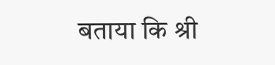बताया कि श्री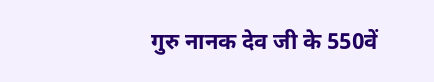गुरु नानक देव जी के 550वें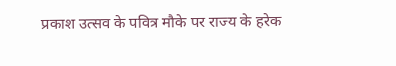प्रकाश उत्सव के पवित्र मौके पर राज्य के हरेक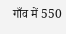गाँव में 550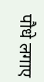पौधे लगाए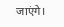जाएंगे।